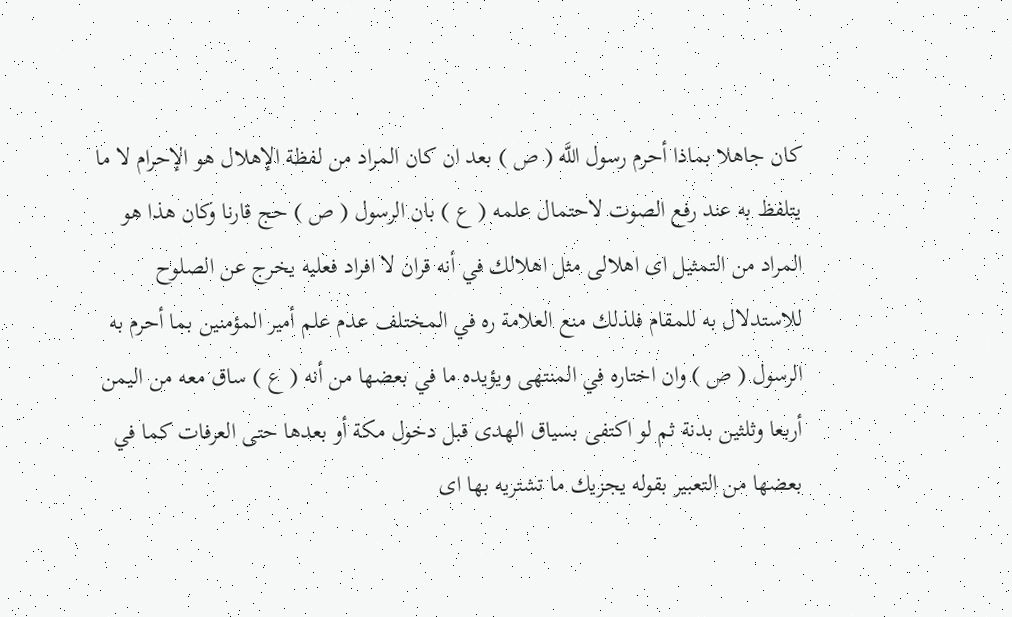كان جاهلا بماذا أحرم رسول اللَّه ( ص ) بعد ان كان المراد من لفظة الإهلال هو الإحرام لا ما يتلفظ به عند رفع الصوت لاحتمال علمه ( ع ) بان الرسول ( ص ) حج قارنا وكان هذا هو المراد من التمثيل اى اهلالى مثل اهلالك في أنه قران لا افراد فعليه يخرج عن الصلوح للاستدلال به للمقام فلذلك منع العلامة ره في المختلف عدم علم أمير المؤمنين بما أحرم به الرسول ( ص ) وان اختاره في المنتهى ويؤيده ما في بعضها من أنه ( ع ) ساق معه من اليمن أربعا وثلثين بدنة ثم لو اكتفى بسياق الهدى قبل دخول مكة أو بعدها حتى العرفات كما في بعضها من التعبير بقوله يجزيك ما تشتريه بها اى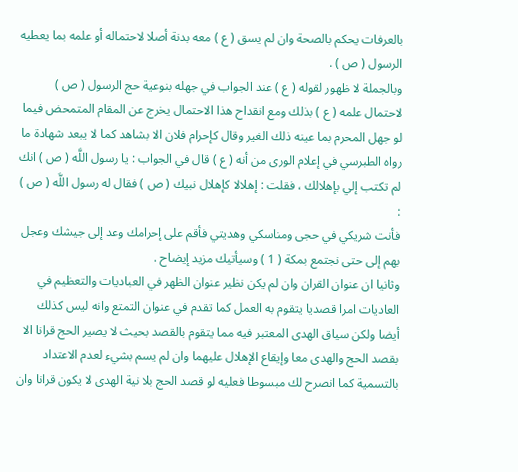بالعرفات يحكم بالصحة وان لم يسق ( ع ) معه بدنة أصلا لاحتماله أو علمه بما يعطيه الرسول ( ص ) .
وبالجملة لا ظهور لقوله ( ع ) عند الجواب في جهله بنوعية حج الرسول ( ص ) لاحتمال علمه ( ع ) بذلك ومع انقداح هذا الاحتمال يخرج عن المقام المتمحض فيما لو جهل المحرم بما عينه ذلك الغير وقال كإحرام فلان الا بشاهد كما لا يبعد شهادة ما رواه الطبرسي في إعلام الورى من أنه ( ع ) قال في الجواب : يا رسول اللَّه ( ص ) انك لم تكتب إلي بإهلالك ، فقلت : إهلالا كإهلال نبيك ( ص ) فقال له رسول اللَّه ( ص ) :
فأنت شريكي في حجى ومناسكي وهديتي فأقم على إحرامك وعد إلى جيشك وعجل بهم إلى حتى نجتمع بمكة ( 1 ) وسيأتيك مزيد إيضاح .
وثانيا ان عنوان القران وان لم يكن نظير عنوان الظهر في العباديات والتعظيم في العاديات امرا قصديا يتقوم به العمل كما تقدم في عنوان التمتع وانه ليس كذلك أيضا ولكن سياق الهدى المعتبر فيه مما يتقوم بالقصد بحيث لا يصير الحج قرانا الا بقصد الحج والهدى معا وإيقاع الإهلال عليهما وان لم يسم بشيء لعدم الاعتداد بالتسمية كما انصرح لك مبسوطا فعليه لو قصد الحج بلا نية الهدى لا يكون قرانا وان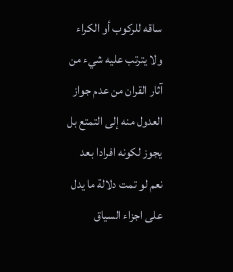ساقه للركوب أو الكراء ولا يترتب عليه شيء من آثار القران من عدم جواز العدول منه إلى التمتع بل يجوز لكونه افرادا بعد نعم لو تمت دلالة ما يدل على اجزاء السياق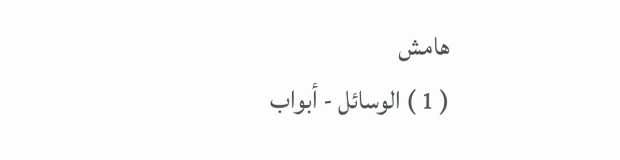هامش
( 1 ) الوسائل - أبواب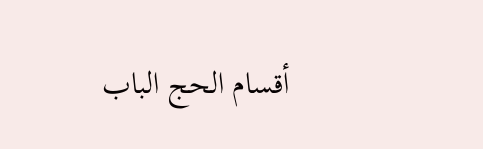أقسام الحج الباب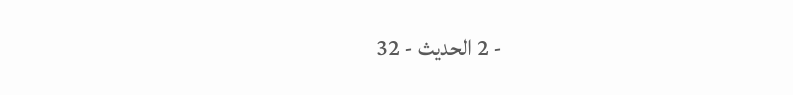- 2 الحديث - 32